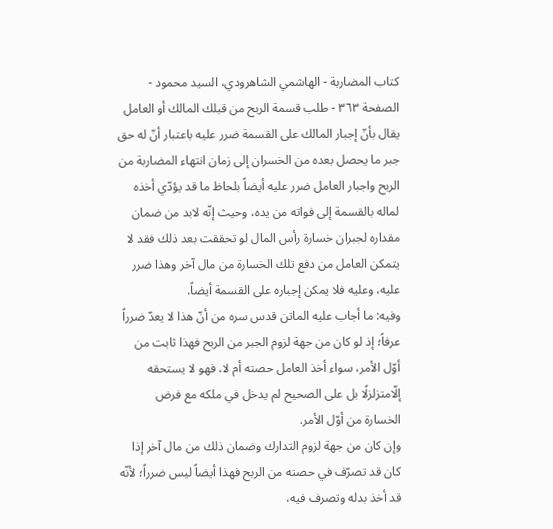كتاب المضاربة - الهاشمي الشاهرودي، السيد محمود - الصفحة ٣٦٣ - طلب قسمة الربح من قبلك المالك أو العامل
يقال بأنّ إجبار المالك على القسمة ضرر عليه باعتبار أنّ له حق جبر ما يحصل بعده من الخسران إلى زمان انتهاء المضاربة من الربح واجبار العامل ضرر عليه أيضاً بلحاظ ما قد يؤدّي أخذه لماله بالقسمة إلى فواته من يده، وحيث إنّه لابد من ضمان مقداره لجبران خسارة رأس المال لو تحققت بعد ذلك فقد لا يتمكن العامل من دفع تلك الخسارة من مال آخر وهذا ضرر عليه، وعليه فلا يمكن إجباره على القسمة أيضاً.
وفيه: ما أجاب عليه الماتن قدس سره من أنّ هذا لا يعدّ ضرراً عرفاً؛ إذ لو كان من جهة لزوم الجبر من الربح فهذا ثابت من أوّل الأمر، سواء أخذ العامل حصته أم لا، فهو لا يستحقه إلّامتزلزلًا بل على الصحيح لم يدخل في ملكه مع فرض الخسارة من أوّل الأمر.
وإن كان من جهة لزوم التدارك وضمان ذلك من مال آخر إذا كان قد تصرّف في حصته من الربح فهذا أيضاً ليس ضرراً؛ لأنّه قد أخذ بدله وتصرف فيه،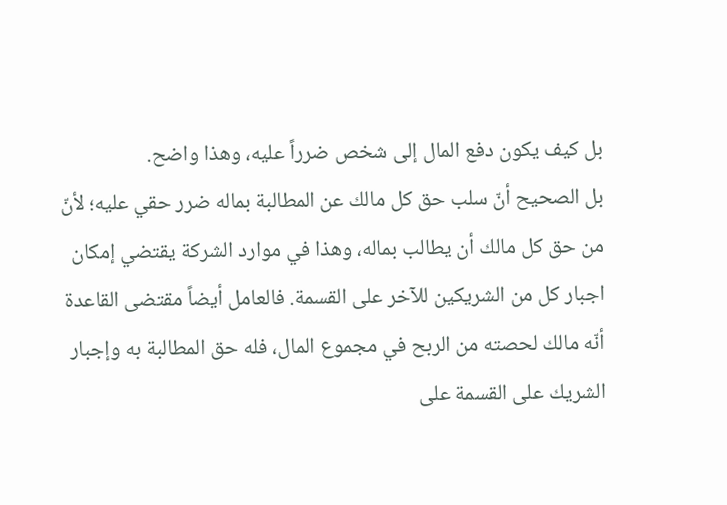بل كيف يكون دفع المال إلى شخص ضرراً عليه، وهذا واضح.
بل الصحيح أنّ سلب حق كل مالك عن المطالبة بماله ضرر حقي عليه؛ لأنّ من حق كل مالك أن يطالب بماله، وهذا في موارد الشركة يقتضي إمكان اجبار كل من الشريكين للآخر على القسمة. فالعامل أيضاً مقتضى القاعدة أنّه مالك لحصته من الربح في مجموع المال، فله حق المطالبة به وإجبار الشريك على القسمة على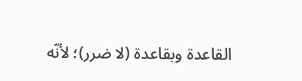القاعدة وبقاعدة (لا ضرر)؛ لأنّه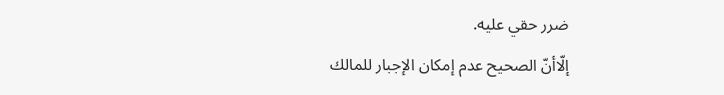ضرر حقي عليه.
إلّاأنّ الصحيح عدم إمكان الإجبار للمالك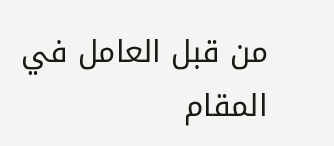من قبل العامل في المقام